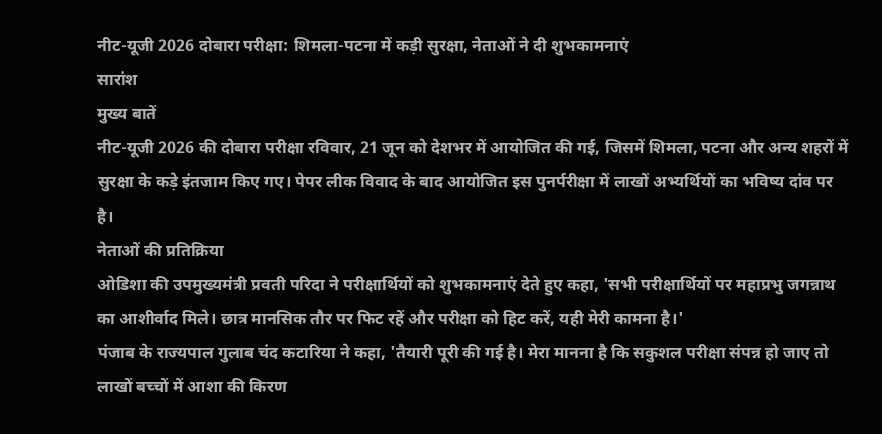नीट-यूजी 2026 दोबारा परीक्षा: शिमला-पटना में कड़ी सुरक्षा, नेताओं ने दी शुभकामनाएं
सारांश
मुख्य बातें
नीट-यूजी 2026 की दोबारा परीक्षा रविवार, 21 जून को देशभर में आयोजित की गई, जिसमें शिमला, पटना और अन्य शहरों में सुरक्षा के कड़े इंतजाम किए गए। पेपर लीक विवाद के बाद आयोजित इस पुनर्परीक्षा में लाखों अभ्यर्थियों का भविष्य दांव पर है।
नेताओं की प्रतिक्रिया
ओडिशा की उपमुख्यमंत्री प्रवती परिदा ने परीक्षार्थियों को शुभकामनाएं देते हुए कहा, 'सभी परीक्षार्थियों पर महाप्रभु जगन्नाथ का आशीर्वाद मिले। छात्र मानसिक तौर पर फिट रहें और परीक्षा को हिट करें, यही मेरी कामना है।'
पंजाब के राज्यपाल गुलाब चंद कटारिया ने कहा, 'तैयारी पूरी की गई है। मेरा मानना है कि सकुशल परीक्षा संपन्न हो जाए तो लाखों बच्चों में आशा की किरण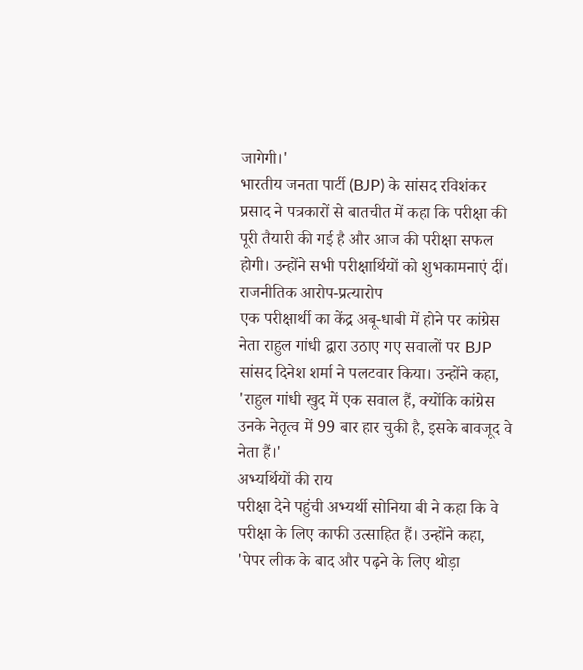जागेगी।'
भारतीय जनता पार्टी (BJP) के सांसद रविशंकर प्रसाद ने पत्रकारों से बातचीत में कहा कि परीक्षा की पूरी तैयारी की गई है और आज की परीक्षा सफल होगी। उन्होंने सभी परीक्षार्थियों को शुभकामनाएं दीं।
राजनीतिक आरोप-प्रत्यारोप
एक परीक्षार्थी का केंद्र अबू-धाबी में होने पर कांग्रेस नेता राहुल गांधी द्वारा उठाए गए सवालों पर BJP सांसद दिनेश शर्मा ने पलटवार किया। उन्होंने कहा, 'राहुल गांधी खुद में एक सवाल हैं, क्योंकि कांग्रेस उनके नेतृत्व में 99 बार हार चुकी है, इसके बावजूद वे नेता हैं।'
अभ्यर्थियों की राय
परीक्षा देने पहुंची अभ्यर्थी सोनिया बी ने कहा कि वे परीक्षा के लिए काफी उत्साहित हैं। उन्होंने कहा, 'पेपर लीक के बाद और पढ़ने के लिए थोड़ा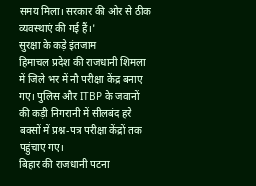समय मिला। सरकार की ओर से ठीक व्यवस्थाएं की गई हैं।'
सुरक्षा के कड़े इंतजाम
हिमाचल प्रदेश की राजधानी शिमला में जिले भर में नौ परीक्षा केंद्र बनाए गए। पुलिस और ITBP के जवानों की कड़ी निगरानी में सीलबंद हरे बक्सों में प्रश्न-पत्र परीक्षा केंद्रों तक पहुंचाए गए।
बिहार की राजधानी पटना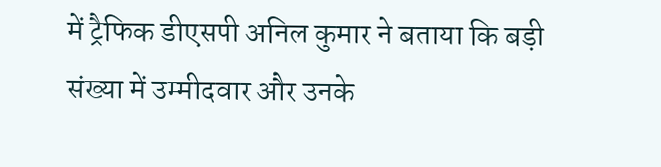में ट्रैफिक डीएसपी अनिल कुमार ने बताया कि बड़ी संख्या में उम्मीदवार और उनके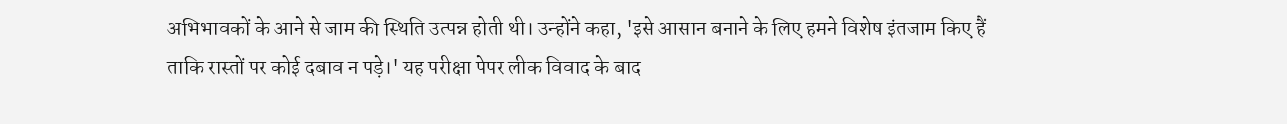अभिभावकों के आने से जाम की स्थिति उत्पन्न होती थी। उन्होंने कहा, 'इसे आसान बनाने के लिए हमने विशेष इंतजाम किए हैं ताकि रास्तों पर कोई दबाव न पड़े।' यह परीक्षा पेपर लीक विवाद के बाद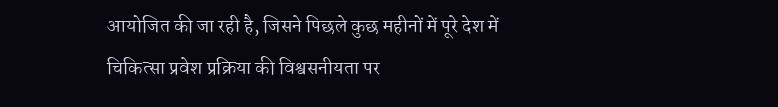आयोजित की जा रही है, जिसने पिछले कुछ महीनों में पूरे देश में चिकित्सा प्रवेश प्रक्रिया की विश्वसनीयता पर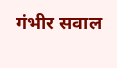गंभीर सवाल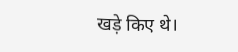खड़े किए थे।